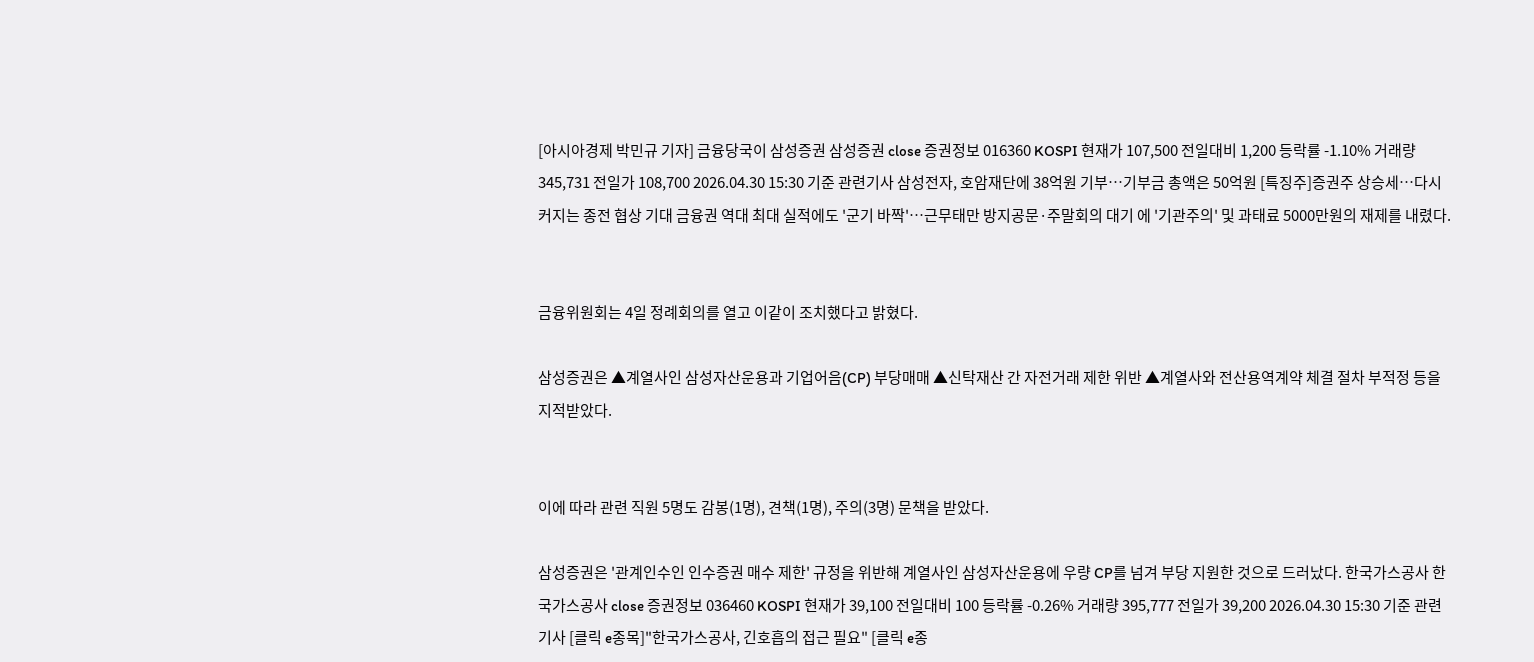[아시아경제 박민규 기자] 금융당국이 삼성증권 삼성증권 close 증권정보 016360 KOSPI 현재가 107,500 전일대비 1,200 등락률 -1.10% 거래량 345,731 전일가 108,700 2026.04.30 15:30 기준 관련기사 삼성전자, 호암재단에 38억원 기부…기부금 총액은 50억원 [특징주]증권주 상승세…다시 커지는 종전 협상 기대 금융권 역대 최대 실적에도 '군기 바짝'…근무태만 방지공문·주말회의 대기 에 '기관주의' 및 과태료 5000만원의 재제를 내렸다.


금융위원회는 4일 정례회의를 열고 이같이 조치했다고 밝혔다.

삼성증권은 ▲계열사인 삼성자산운용과 기업어음(CP) 부당매매 ▲신탁재산 간 자전거래 제한 위반 ▲계열사와 전산용역계약 체결 절차 부적정 등을 지적받았다.


이에 따라 관련 직원 5명도 감봉(1명), 견책(1명), 주의(3명) 문책을 받았다.

삼성증권은 '관계인수인 인수증권 매수 제한' 규정을 위반해 계열사인 삼성자산운용에 우량 CP를 넘겨 부당 지원한 것으로 드러났다. 한국가스공사 한국가스공사 close 증권정보 036460 KOSPI 현재가 39,100 전일대비 100 등락률 -0.26% 거래량 395,777 전일가 39,200 2026.04.30 15:30 기준 관련기사 [클릭 e종목]"한국가스공사, 긴호흡의 접근 필요" [클릭 e종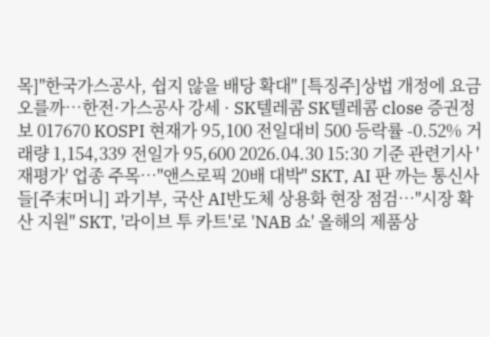목]"한국가스공사, 쉽지 않을 배당 확대" [특징주]상법 개정에 요금 오를까…한전·가스공사 강세 · SK텔레콤 SK텔레콤 close 증권정보 017670 KOSPI 현재가 95,100 전일대비 500 등락률 -0.52% 거래량 1,154,339 전일가 95,600 2026.04.30 15:30 기준 관련기사 '재평가' 업종 주목…"앤스로픽 20배 대박" SKT, AI 판 까는 통신사들[주末머니] 과기부, 국산 AI반도체 상용화 현장 점검…"시장 확산 지원" SKT, '라이브 투 카트'로 'NAB 쇼' 올해의 제품상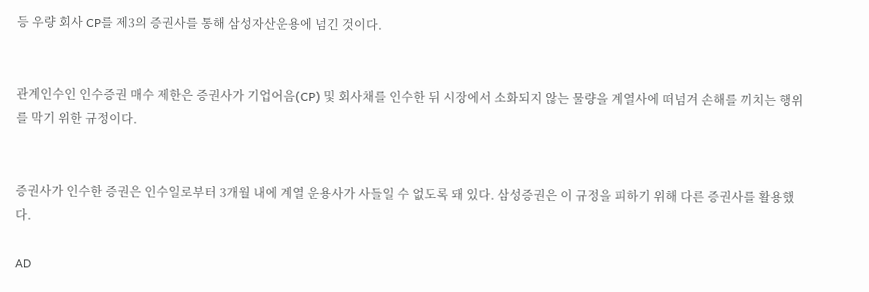등 우량 회사 CP를 제3의 증권사를 통해 삼성자산운용에 넘긴 것이다.


관계인수인 인수증권 매수 제한은 증권사가 기업어음(CP) 및 회사채를 인수한 뒤 시장에서 소화되지 않는 물량을 계열사에 떠넘겨 손해를 끼치는 행위를 막기 위한 규정이다.


증권사가 인수한 증권은 인수일로부터 3개월 내에 계열 운용사가 사들일 수 없도록 돼 있다. 삼성증권은 이 규정을 피하기 위해 다른 증권사를 활용했다.

AD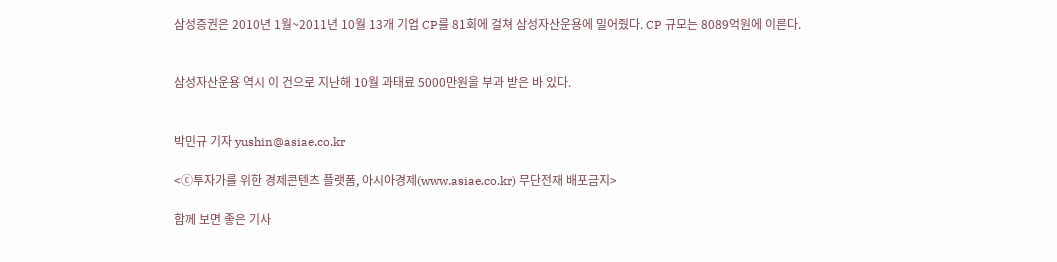삼성증권은 2010년 1월~2011년 10월 13개 기업 CP를 81회에 걸쳐 삼성자산운용에 밀어줬다. CP 규모는 8089억원에 이른다.


삼성자산운용 역시 이 건으로 지난해 10월 과태료 5000만원을 부과 받은 바 있다.


박민규 기자 yushin@asiae.co.kr

<ⓒ투자가를 위한 경제콘텐츠 플랫폼, 아시아경제(www.asiae.co.kr) 무단전재 배포금지>

함께 보면 좋은 기사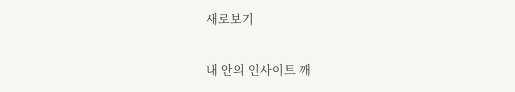새로보기

내 안의 인사이트 깨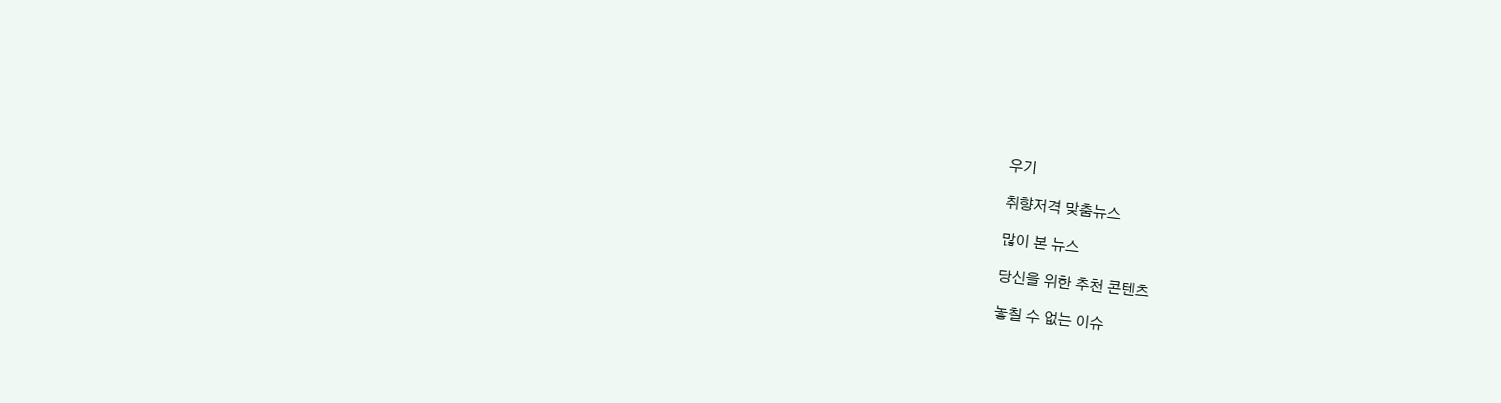우기

취향저격 맞춤뉴스

많이 본 뉴스

당신을 위한 추천 콘텐츠

놓칠 수 없는 이슈